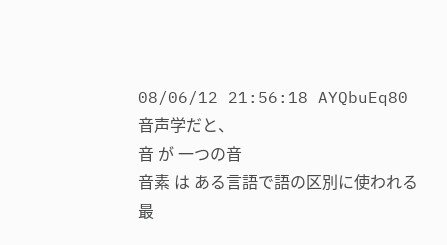08/06/12 21:56:18 AYQbuEq80
音声学だと、
音 が 一つの音
音素 は ある言語で語の区別に使われる最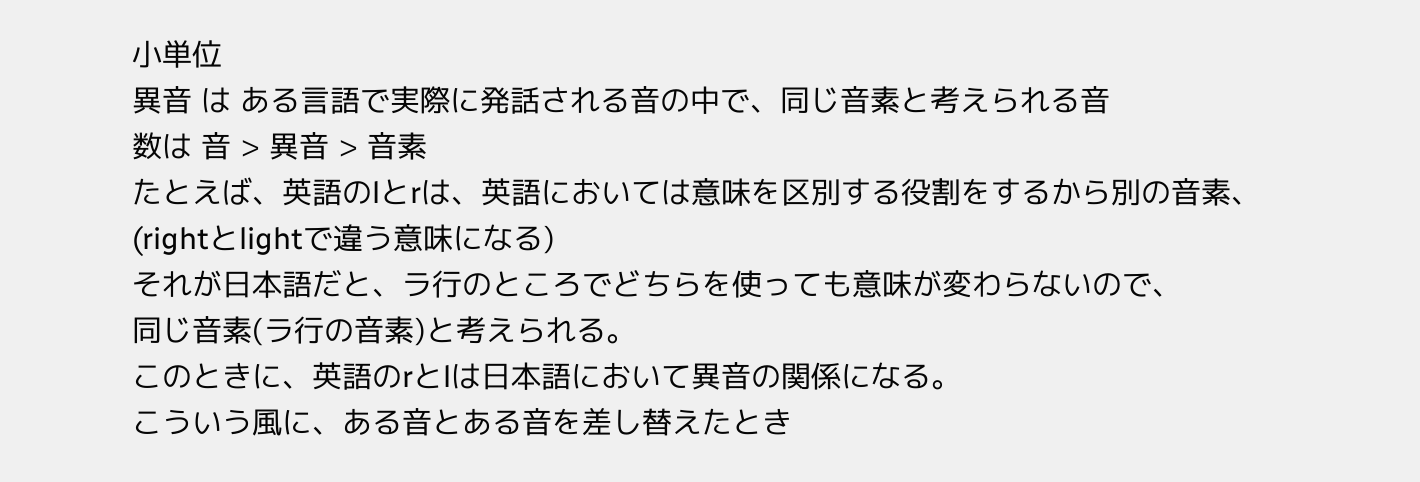小単位
異音 は ある言語で実際に発話される音の中で、同じ音素と考えられる音
数は 音 > 異音 > 音素
たとえば、英語のlとrは、英語においては意味を区別する役割をするから別の音素、
(rightとlightで違う意味になる)
それが日本語だと、ラ行のところでどちらを使っても意味が変わらないので、
同じ音素(ラ行の音素)と考えられる。
このときに、英語のrとlは日本語において異音の関係になる。
こういう風に、ある音とある音を差し替えたとき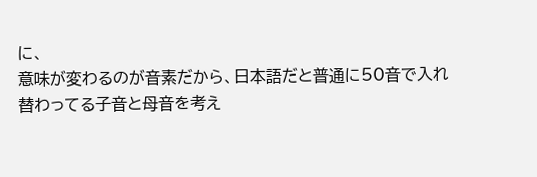に、
意味が変わるのが音素だから、日本語だと普通に50音で入れ替わってる子音と母音を考え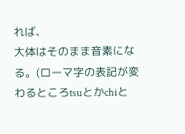れば、
大体はそのまま音素になる。(ローマ字の表記が変わるところtsuとかchiと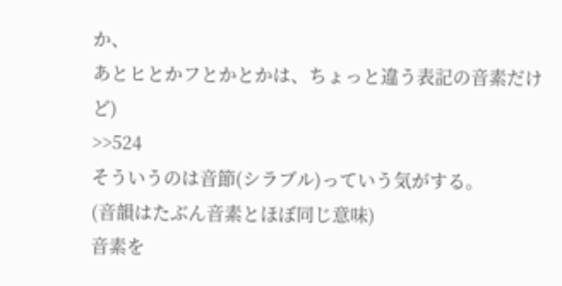か、
あとヒとかフとかとかは、ちょっと違う表記の音素だけど)
>>524
そういうのは音節(シラブル)っていう気がする。
(音韻はたぶん音素とほぼ同じ意味)
音素を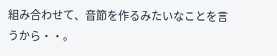組み合わせて、音節を作るみたいなことを言うから・・。